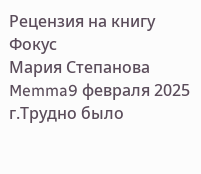Рецензия на книгу
Фокус
Мария Степанова
Memma9 февраля 2025 г.Трудно было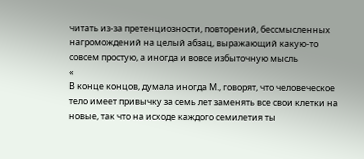читать из-за претенциозности, повторений, бессмысленных нагромождений на целый абзац, выражающий какую-то совсем простую, а иногда и вовсе избыточную мысль
«
В конце концов, думала иногда М., говорят, что человеческое тело имеет привычку за семь лет заменять все свои клетки на новые, так что на исходе каждого семилетия ты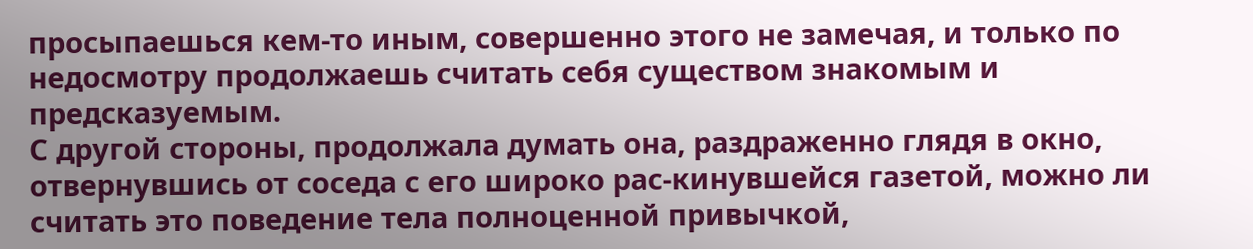просыпаешься кем-то иным, совершенно этого не замечая, и только по недосмотру продолжаешь считать себя существом знакомым и предсказуемым.
С другой стороны, продолжала думать она, раздраженно глядя в окно, отвернувшись от соседа с его широко рас-кинувшейся газетой, можно ли считать это поведение тела полноценной привычкой,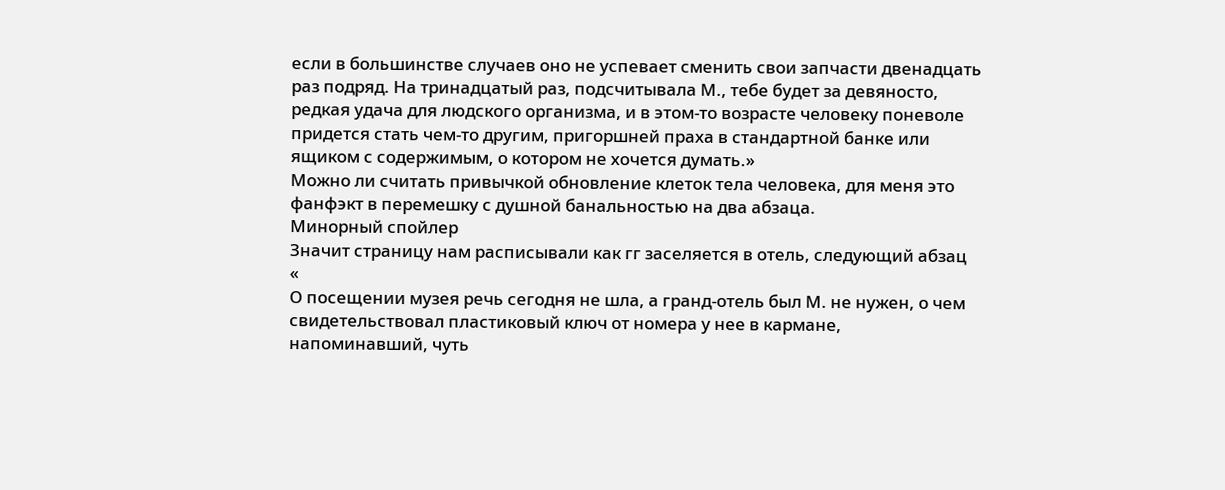если в большинстве случаев оно не успевает сменить свои запчасти двенадцать раз подряд. На тринадцатый раз, подсчитывала М., тебе будет за девяносто, редкая удача для людского организма, и в этом-то возрасте человеку поневоле придется стать чем-то другим, пригоршней праха в стандартной банке или ящиком с содержимым, о котором не хочется думать.»
Можно ли считать привычкой обновление клеток тела человека, для меня это фанфэкт в перемешку с душной банальностью на два абзаца.
Минорный спойлер
Значит страницу нам расписывали как гг заселяется в отель, следующий абзац
«
О посещении музея речь сегодня не шла, а гранд-отель был М. не нужен, о чем свидетельствовал пластиковый ключ от номера у нее в кармане, напоминавший, чуть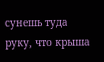сунешь туда руку, что крыша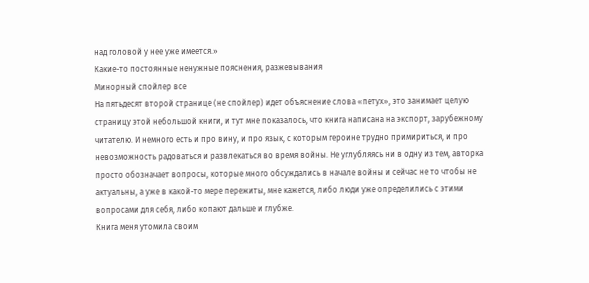над головой у нее уже имеется.»
Какие-то постоянные ненужные пояснения, разжевывания
Минорный спойлер все
На пятьдесят второй странице (не спойлер) идет объяснение слова «петух», это занимает целую страницу этой небольшой книги, и тут мне показалось, что книга написана на экспорт, зарубежному читателю. И немного есть и про вину, и про язык, с которым героине трудно примириться, и про невозможность радоваться и развлекаться во время войны. Не углубляясь ни в одну из тем, авторка просто обозначает вопросы, которые много обсуждались в начале войны и сейчас не то чтобы не актуальны, а уже в какой-то мере пережиты, мне кажется, либо люди уже определились с этими вопросами для себя, либо копают дальше и глубже.
Книга меня утомила своим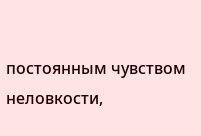постоянным чувством неловкости,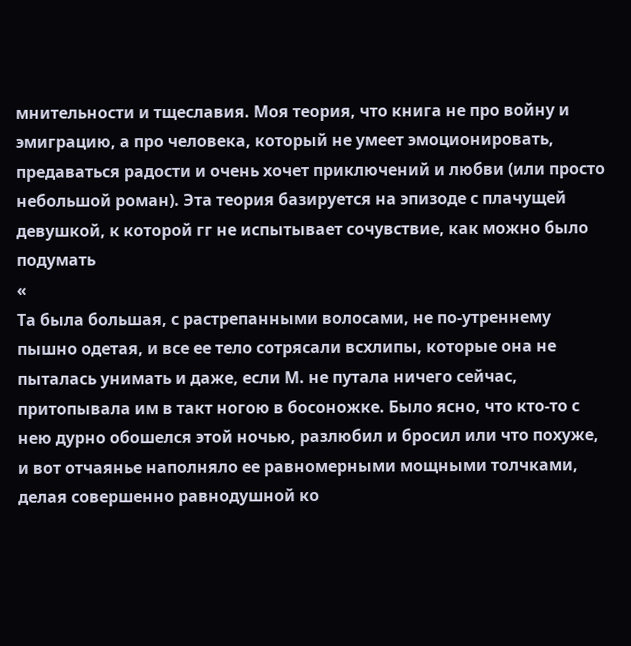мнительности и тщеславия. Моя теория, что книга не про войну и эмиграцию, а про человека, который не умеет эмоционировать, предаваться радости и очень хочет приключений и любви (или просто небольшой роман). Эта теория базируется на эпизоде с плачущей девушкой, к которой гг не испытывает сочувствие, как можно было подумать
«
Та была большая, с растрепанными волосами, не по-утреннему пышно одетая, и все ее тело сотрясали всхлипы, которые она не пыталась унимать и даже, если М. не путала ничего сейчас, притопывала им в такт ногою в босоножке. Было ясно, что кто-то с нею дурно обошелся этой ночью, разлюбил и бросил или что похуже, и вот отчаянье наполняло ее равномерными мощными толчками, делая совершенно равнодушной ко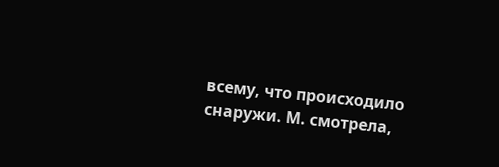всему, что происходило снаружи. М. смотрела,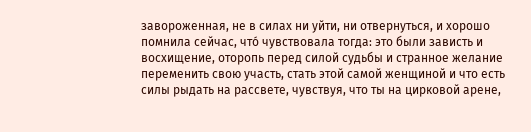завороженная, не в силах ни уйти, ни отвернуться, и хорошо помнила сейчас, чтó чувствовала тогда: это были зависть и восхищение, оторопь перед силой судьбы и странное желание переменить свою участь, стать этой самой женщиной и что есть силы рыдать на рассвете, чувствуя, что ты на цирковой арене,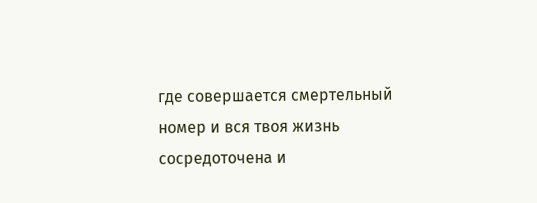где совершается смертельный номер и вся твоя жизнь сосредоточена и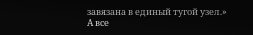завязана в единый тугой узел.»
А все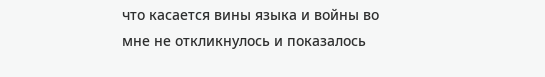что касается вины языка и войны во мне не откликнулось и показалось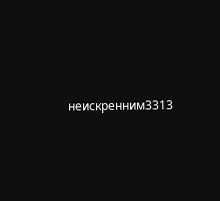неискренним3313